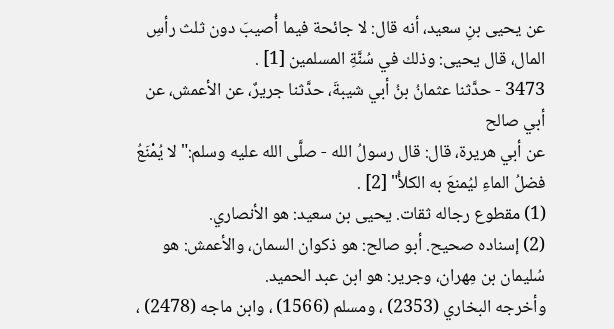عن يحيى بنِ سعيد، أنه قال: لا جائحة فيما أُصيبَ دون ثلث رأسِ المال، قال يحيى: وذلك في سُنَّةِ المسلمين [1] .
3473 - حدَّثنا عثمانُ بنُ أبي شيبةَ، حدَّثنا جريرٌ، عن الأعمش، عن أبي صالح
عن أبي هريرة، قال: قال رسولُ الله - صلَّى الله عليه وسلم:"لا يُمْنَعُ فضلُ الماءِ ليُمنعَ به الكلأُ" [2] .
(1) مقطوع رجاله ثقات. يحيى بن سعيد: هو الأنصاري.
(2) إسناده صحيح. أبو صالح: هو ذكوان السمان، والأعمش: هو سُليمان بن مِهران، وجرير: هو ابن عبد الحميد.
وأخرجه البخاري (2353) ، ومسلم (1566) ، وابن ماجه (2478) ،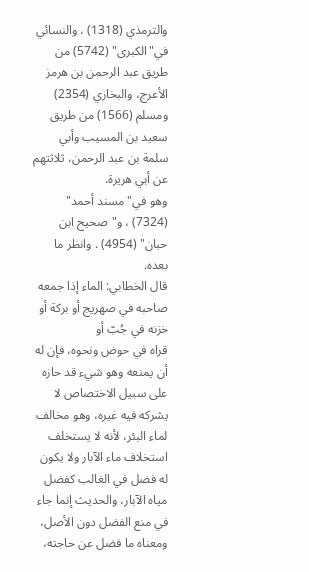والترمذي (1318) ، والنسائي في"الكبرى" (5742) من طريق عبد الرحمن بن هرمز الأعرج، والبخاري (2354) ومسلم (1566) من طريق سعيد بن المسيب وأبي سلمة بن عبد الرحمن، ثلاثتهم عن أبي هريرة.
وهو في"مسند أحمد" (7324) ، و"صحيح ابن حبان" (4954) . وانظر ما بعده.
قال الخطابي: الماء إذا جمعه صاحبه في صهريج أو بركة أو خزنه في جُبّ أو
قراه في حوض ونحوه، فإن له أن يمنعه وهو شيء قد حازه على سبيل الاختصاص لا يشركه فيه غيره، وهو مخالف لماء البئر، لأنه لا يستخلف استخلاف ماء الآبار ولا يكون له فضل في الغالب كفضل مياه الآبار، والحديث إنما جاء في منع الفضل دون الأصل، ومعناه ما فضل عن حاجته،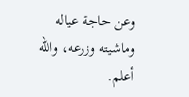وعن حاجة عياله وماشيته وزرعه، والله أعلم.